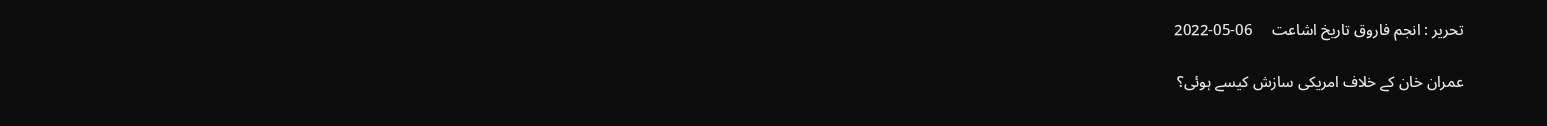تحریر : انجم فاروق تاریخ اشاعت     06-05-2022

عمران خان کے خلاف امریکی سازش کیسے ہوئی؟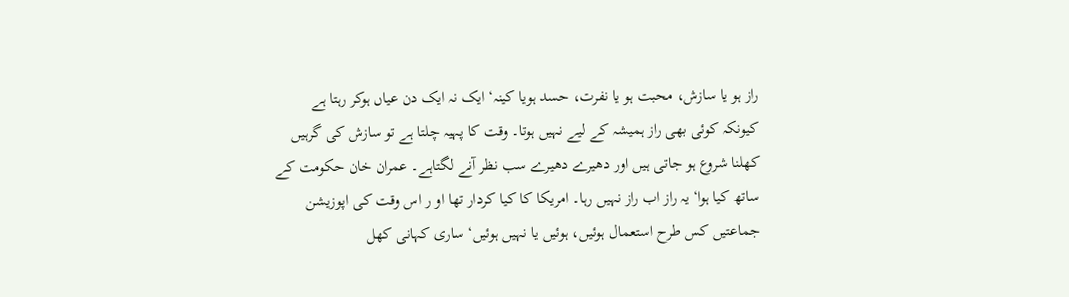راز ہو یا سازش، محبت ہو یا نفرت، حسد ہویا کینہ‘ ایک نہ ایک دن عیاں ہوکر رہتا ہے کیونکہ کوئی بھی راز ہمیشہ کے لیے نہیں ہوتا۔ وقت کا پہیہ چلتا ہے تو سازش کی گرہیں کھلنا شروع ہو جاتی ہیں اور دھیرے دھیرے سب نظر آنے لگتاہے۔ عمران خان حکومت کے ساتھ کیا ہوا‘ یہ راز اب راز نہیں رہا۔ امریکا کا کیا کردار تھا او ر اس وقت کی اپوزیشن جماعتیں کس طرح استعمال ہوئیں، ہوئیں یا نہیں ہوئیں‘ ساری کہانی کھل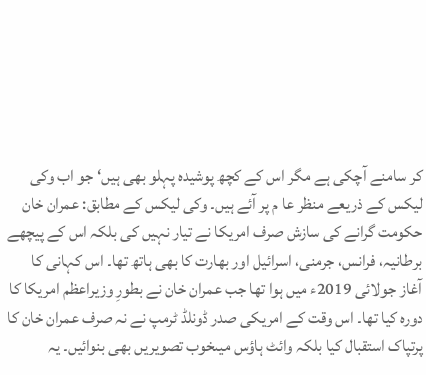کر سامنے آچکی ہے مگر اس کے کچھ پوشیدہ پہلو بھی ہیں‘ جو اب وکی لیکس کے ذریعے منظر عا م پر آئے ہیں۔ وکی لیکس کے مطابق: عمران خان حکومت گرانے کی سازش صرف امریکا نے تیار نہیں کی بلکہ اس کے پیچھے برطانیہ، فرانس، جرمنی، اسرائیل اور بھارت کا بھی ہاتھ تھا۔ اس کہانی کا آغاز جولائی 2019ء میں ہوا تھا جب عمران خان نے بطورِ وزیراعظم امریکا کا دورہ کیا تھا۔ اس وقت کے امریکی صدر ڈونلڈ ٹرمپ نے نہ صرف عمران خان کا پرتپاک استقبال کیا بلکہ وائٹ ہاؤس میںخوب تصویریں بھی بنوائیں۔ یہ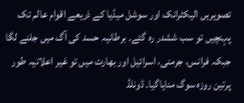تصویریں الیکٹرانک اور سوشل میڈیا کے ذریعے اقوام عالم تک پہنچیں تو سب ششدر رہ گئے۔ برطانیہ حسد کی آگ میں جلنے لگا جبکہ فرانس، جرمنی، اسرائیل اور بھارت میں تو غیر اعلانیہ طور پرتین روزہ سوگ منایاگیا۔ ڈونلڈ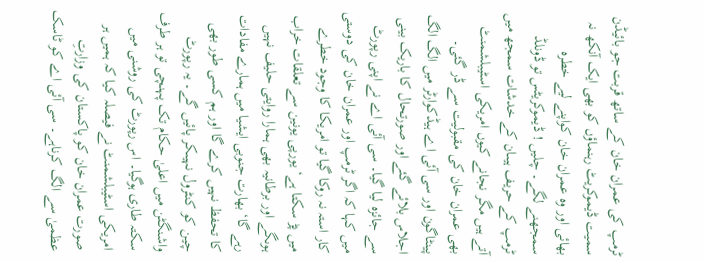ٹرمپ کی عمران خان کے ساتھ قربت جو بائیڈن سمیت ڈیموکریٹ رہنماؤں کو بھی ایک آنکھ نہ بھائی اور وہ عمران خان کواپنے لیے خطرہ سمجھنے لگے۔ چلیں ! ڈیموکریٹس تو ڈونلڈ ٹرمپ کے حریف ہیںان کے خدشات سمجھ میں آتے ہیں مگر نجانے کیوں امریکی اسٹیبلشمنٹ بھی عمران خان کی مقبولیت سے ڈر گئی۔ پینٹاگون اور سی آئی اے ہیڈکوارٹر میں الگ الگ اجلاس بلائے گئے اور صورتحال کا باریک بینی سے جائزہ لیا گیا۔ سی آئی اے نے اپنی رپورٹ میں کہا کہ اگر ٹرمپ اور عمران خان کی دوستی کار استہ نہ روکا گیا تو امریکا کا وجود خطرے میں پڑ سکتا ہے‘ یورپی یونین سے تعلقات خراب ہوںگے اور برطانیہ بھی ہمارا روایتی حلیف نہیں رہے گا‘ بھارت جنوبی ایشیا میں ہمارے مفادات کا تحفظ نہیں کرے گا اور ہم کسی طور بھی چین کو کنٹرول نہیںکر پائیں گے۔ یہ رپورٹ واشنگٹن میں اعلیٰ حکام تک پہنچی تو ہر طرف سکتہ طاری ہوگیا۔ اس رپورٹ کی روشنی میں امریکی اسٹیبلشمنٹ نے فیصلہ کیا کہ ہمیں ہر صورت عمران خان کو پاکستان کی وزارتِ عظمیٰ سے الگ کرناہے۔ سی آئی اے کو ٹاسک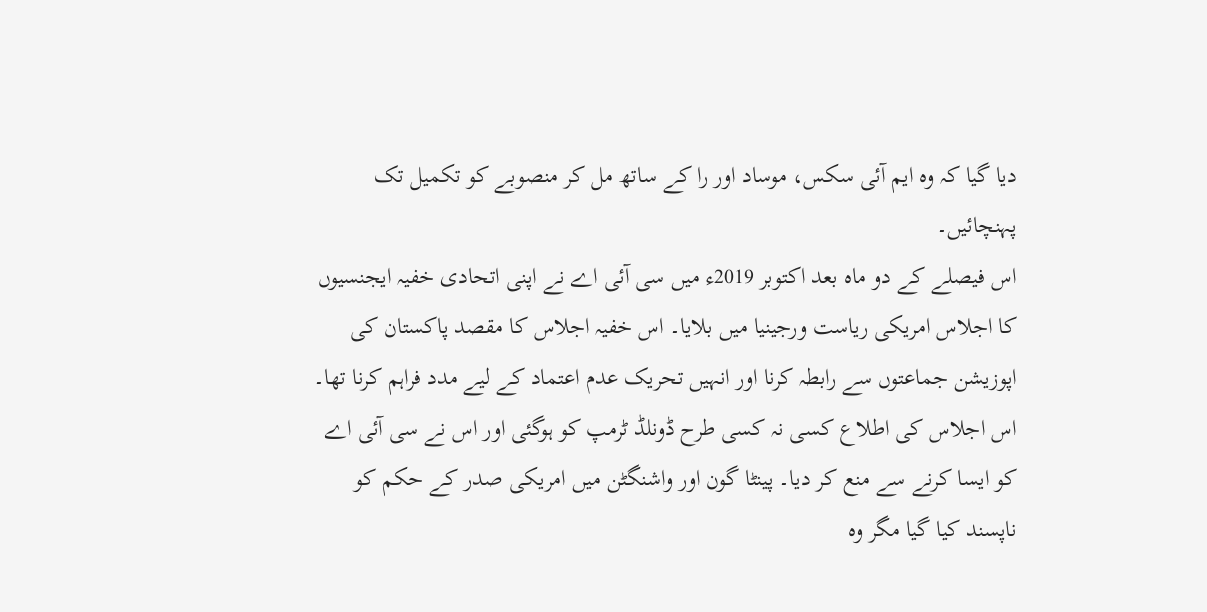دیا گیا کہ وہ ایم آئی سکس، موساد اور را کے ساتھ مل کر منصوبے کو تکمیل تک پہنچائیں۔
اس فیصلے کے دو ماہ بعد اکتوبر 2019ء میں سی آئی اے نے اپنی اتحادی خفیہ ایجنسیوں کا اجلاس امریکی ریاست ورجینیا میں بلایا۔ اس خفیہ اجلاس کا مقصد پاکستان کی اپوزیشن جماعتوں سے رابطہ کرنا اور انہیں تحریک عدم اعتماد کے لیے مدد فراہم کرنا تھا۔ اس اجلاس کی اطلاع کسی نہ کسی طرح ڈونلڈ ٹرمپ کو ہوگئی اور اس نے سی آئی اے کو ایسا کرنے سے منع کر دیا۔ پینٹا گون اور واشنگٹن میں امریکی صدر کے حکم کو ناپسند کیا گیا مگر وہ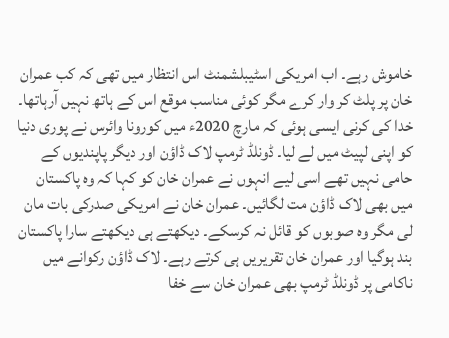خاموش رہے۔ اب امریکی اسٹیبلشمنٹ اس انتظار میں تھی کہ کب عمران خان پر پلٹ کر وار کرے مگر کوئی مناسب موقع اس کے ہاتھ نہیں آرہاتھا۔ خدا کی کرنی ایسی ہوئی کہ مارچ 2020ء میں کورونا وائرس نے پوری دنیا کو اپنی لپیٹ میں لے لیا۔ ڈونلڈ ٹرمپ لاک ڈاؤن اور دیگر پاپندیوں کے حامی نہیں تھے اسی لیے انہوں نے عمران خان کو کہا کہ وہ پاکستان میں بھی لاک ڈاؤن مت لگائیں۔ عمران خان نے امریکی صدرکی بات مان لی مگر وہ صوبوں کو قائل نہ کرسکے۔ دیکھتے ہی دیکھتے سارا پاکستان بند ہوگیا اور عمران خان تقریریں ہی کرتے رہے۔ لاک ڈاؤن رکوانے میں ناکامی پر ڈونلڈ ٹرمپ بھی عمران خان سے خفا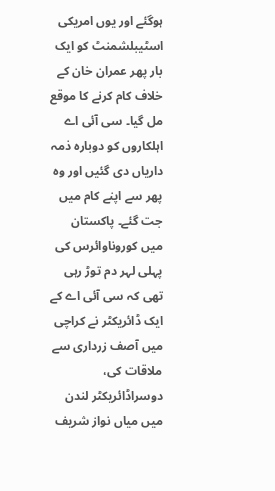ہوگئے اور یوں امریکی اسٹیبلشمنٹ کو ایک بار پھر عمران خان کے خلاف کام کرنے کا موقع مل گیا۔ سی آئی اے اہلکاروں کو دوبارہ ذمہ داریاں دی گئیں اور وہ پھر سے اپنے کام میں جت گئے۔ پاکستان میں کوروناوائرس کی پہلی لہر دم توڑ رہی تھی کہ سی آئی اے کے ایک ڈائریکٹر نے کراچی میں آصف زرداری سے ملاقات کی، دوسراڈائریکٹر لندن میں میاں نواز شریف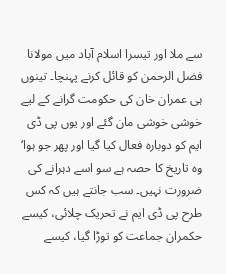سے ملا اور تیسرا اسلام آباد میں مولانا فضل الرحمن کو قائل کرنے پہنچا۔ تینوں ہی عمران خان کی حکومت گرانے کے لیے خوشی خوشی مان گئے اور یوں پی ڈی ایم کو دوبارہ فعال کیا گیا اور پھر جو ہوا‘ وہ تاریخ کا حصہ ہے سو اسے دہرانے کی ضرورت نہیں۔ سب جانتے ہیں کہ کس طرح پی ڈی ایم نے تحریک چلائی، کیسے حکمران جماعت کو توڑا گیا، کیسے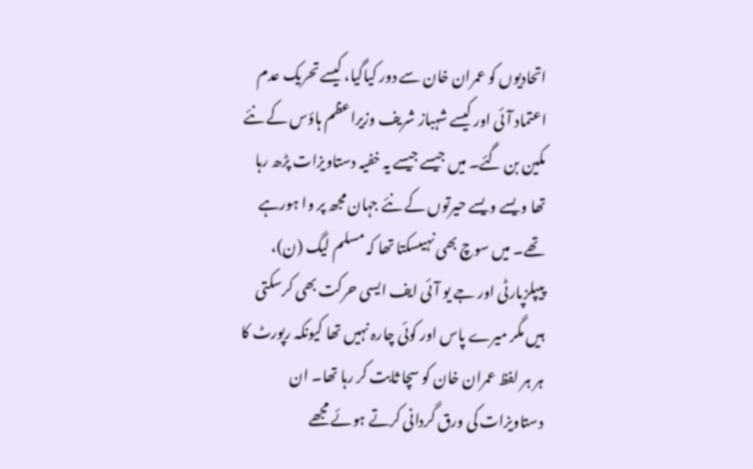اتحادیوں کو عمران خان سے دور کیاگیا، کیسے تحریک عدم اعتماد آئی اور کیسے شہباز شریف وزیراعظم ہاؤس کے نئے مکین بن گئے۔ میں جیسے جیسے یہ خفیہ دستاویزات پڑھ رہا تھا ویسے ویسے حیرتوں کے نئے جہان مجھ پر وا ہورہے تھے۔ میں سوچ بھی نہیںسکتا تھا کہ مسلم لیگ (ن)، پیپلزپارٹی اور جے یو آئی ایف ایسی حرکت بھی کرسکتی ہیں مگر میرے پاس اور کوئی چارہ نہیں تھا کیونکہ رپورٹ کا ہر ہر لفظ عمران خان کو سچا ثابت کر رہا تھا۔ ان دستاویزات کی ورق گردانی کرتے ہوئے مجھے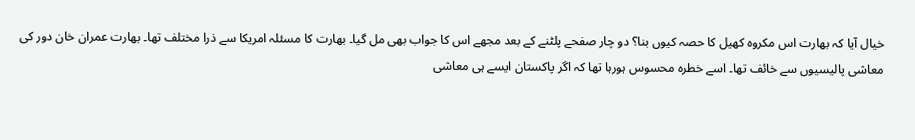خیال آیا کہ بھارت اس مکروہ کھیل کا حصہ کیوں بنا؟ دو چار صفحے پلٹنے کے بعد مجھے اس کا جواب بھی مل گیا۔ بھارت کا مسئلہ امریکا سے ذرا مختلف تھا۔ بھارت عمران خان دور کی معاشی پالیسیوں سے خائف تھا۔ اسے خطرہ محسوس ہورہا تھا کہ اگر پاکستان ایسے ہی معاشی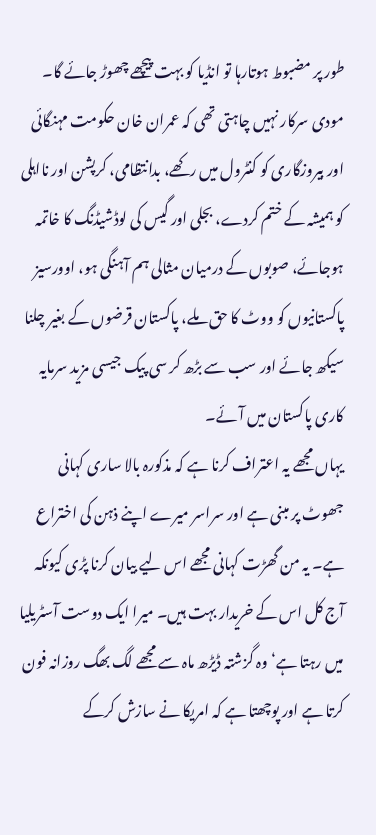طور پر مضبوط ہوتارہا تو انڈیا کو بہت پیچھے چھوڑ جائے گا۔ مودی سرکار نہیں چاہتی تھی کہ عمران خان حکومت مہنگائی اور بیروزگاری کو کنٹرول میں رکھے، بدانتظامی، کرپشن اور نااہلی کو ہمیشہ کے ختم کردے، بجلی اور گیس کی لوڈشیڈنگ کا خاتمہ ہوجائے، صوبوں کے درمیان مثالی ہم آہنگی ہو، اوورسیز پاکستانیوں کو ووٹ کا حق ملے، پاکستان قرضوں کے بغیر چلنا سیکھ جائے اور سب سے بڑھ کر سی پیک جیسی مزید سرمایہ کاری پاکستان میں آئے۔
یہاں مجھے یہ اعتراف کرنا ہے کہ مذکورہ بالا ساری کہانی جھوٹ پر مبنی ہے اور سراسر میرے اپنے ذہن کی اختراع ہے۔ یہ من گھڑت کہانی مجھے اس لیے بیان کرنا پڑی کیونکہ آج کل اس کے خریدار بہت ہیں۔ میرا ایک دوست آسٹریلیا میں رہتا ہے‘ وہ گزشتہ ڈیڑھ ماہ سے مجھے لگ بھگ روزانہ فون کرتا ہے اور پوچھتا ہے کہ امریکا نے سازش کرکے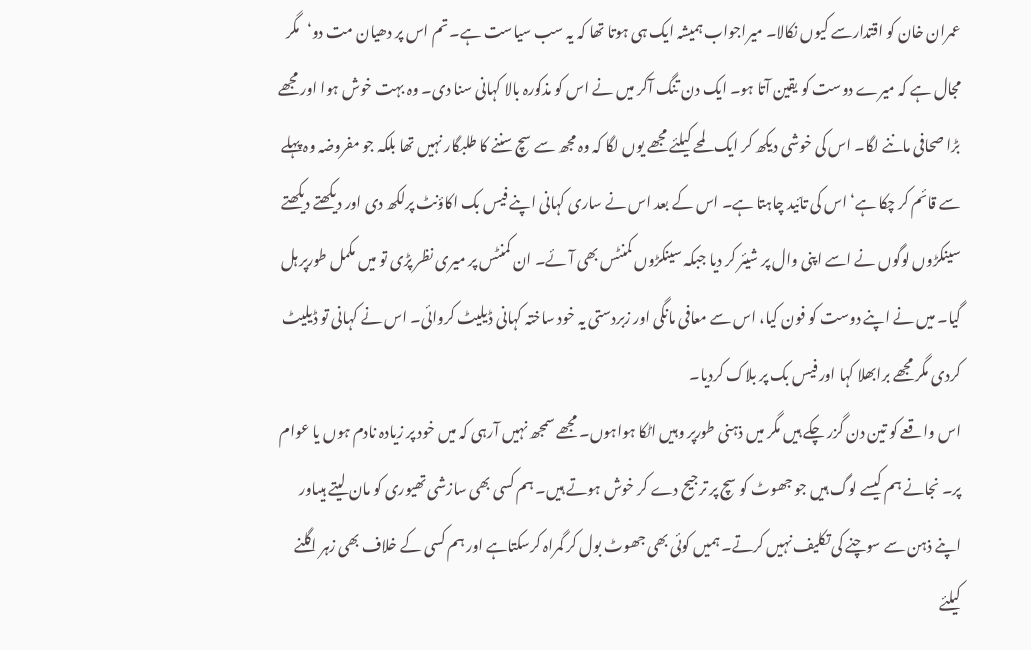عمران خان کو اقتدارسے کیوں نکالا۔ میراجواب ہمیشہ ایک ہی ہوتا تھا کہ یہ سب سیاست ہے۔ تم اس پر دھیان مت دو‘مگر مجال ہے کہ میرے دوست کو یقین آتا ہو۔ ایک دن تنگ آکر میں نے اس کو مذکورہ بالا کہانی سنا دی۔ وہ بہت خوش ہوا اور مجھے بڑا صحافی ماننے لگا۔ اس کی خوشی دیکھ کر ایک لمحے کیلئے مجھے یوں لگا کہ وہ مجھ سے سچ سننے کا طلبگار نہیں تھا بلکہ جو مفروضہ وہ پہلے سے قائم کر چکا ہے‘ اس کی تائید چاہتا ہے۔ اس کے بعد اس نے ساری کہانی اپنے فیس بک اکاؤنٹ پرلکھ دی اور دیکھتے دیکھتے سینکڑوں لوگوں نے اسے اپنی وال پر شیئر کر دیا جبکہ سینکڑوں کمنٹس بھی آئے۔ ان کمنٹس پر میری نظر پڑی تو میں مکمل طورپر ہل گیا۔ میں نے اپنے دوست کو فون کیا، اس سے معافی مانگی اور زبردستی یہ خود ساختہ کہانی ڈیلیٹ کروائی۔ اس نے کہانی تو ڈیلیٹ کردی مگر مجھے برابھلا کہا اور فیس بک پر بلاک کردیا۔
اس واقعے کو تین دن گزر چکے ہیں مگر میں ذہنی طورپر وہیں اٹکا ہواہوں۔ مجھے سمجھ نہیں آرہی کہ میں خود پر زیادہ نادم ہوں یا عوام پر۔ نجانے ہم کیسے لوگ ہیں جو جھوٹ کو سچ پر ترجیح دے کر خوش ہوتے ہیں۔ ہم کسی بھی سازشی تھیوری کو مان لیتے ہیںاور اپنے ذہن سے سوچنے کی تکلیف نہیں کرتے۔ ہمیں کوئی بھی جھوٹ بول کر گمراہ کرسکتاہے اور ہم کسی کے خلاف بھی زہر اگلنے کیلئے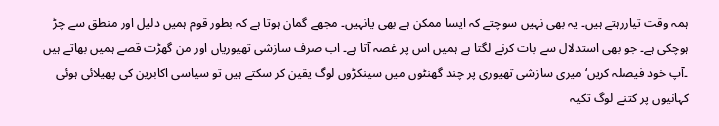ہمہ وقت تیاررہتے ہیں۔ یہ بھی نہیں سوچتے کہ ایسا ممکن ہے بھی یانہیں۔ مجھے گمان ہوتا ہے کہ بطور قوم ہمیں دلیل اور منطق سے چڑ ہوچکی ہے۔ جو بھی استدلال سے بات کرنے لگتا ہے ہمیں اس پر غصہ آتا ہے۔ اب صرف سازشی تھیوریاں اور من گھڑت قصے ہمیں بھاتے ہیں ۔آپ خود فیصلہ کریں‘ میری سازشی تھیوری پر چند گھنٹوں میں سینکڑوں لوگ یقین کر سکتے ہیں تو سیاسی اکابرین کی پھیلائی ہوئی کہانیوں پر کتنے لوگ تکیہ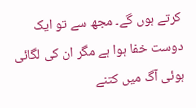کرتے ہوں گے۔ مجھ سے تو ایک دوست خفا ہوا ہے مگر ان کی لگائی ہوئی آگ میں کتنے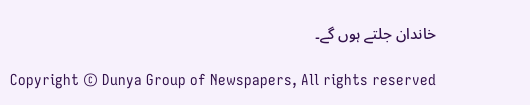خاندان جلتے ہوں گے۔

Copyright © Dunya Group of Newspapers, All rights reserved